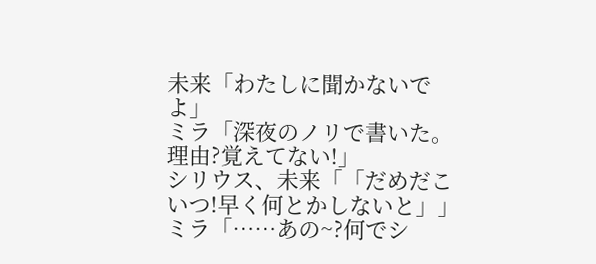未来「わたしに聞かないでよ」
ミラ「深夜のノリで書いた。理由?覚えてない!」
シリウス、未来「「だめだこいつ!早く何とかしないと」」
ミラ「……あの~?何でシ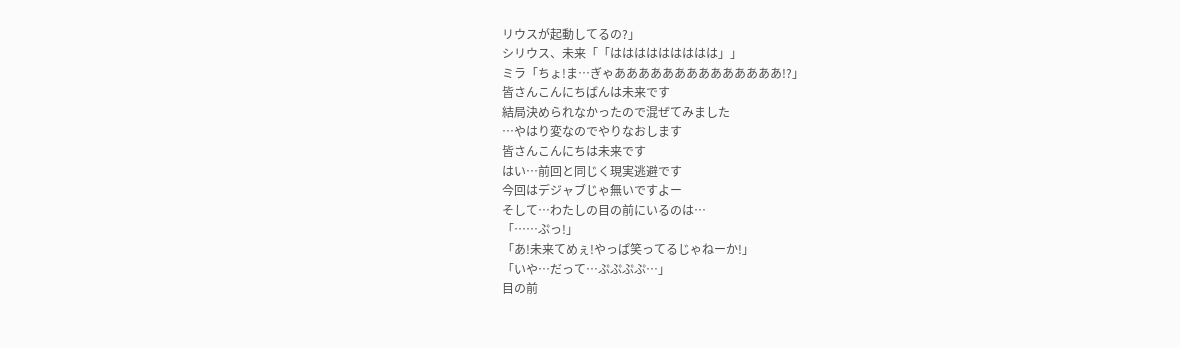リウスが起動してるの?」
シリウス、未来「「ははははははははは」」
ミラ「ちょ!ま…ぎゃああああああああああああああ!?」
皆さんこんにちばんは未来です
結局決められなかったので混ぜてみました
…やはり変なのでやりなおします
皆さんこんにちは未来です
はい…前回と同じく現実逃避です
今回はデジャブじゃ無いですよー
そして…わたしの目の前にいるのは…
「……ぷっ!」
「あ!未来てめぇ!やっぱ笑ってるじゃねーか!」
「いや…だって…ぷぷぷぷ…」
目の前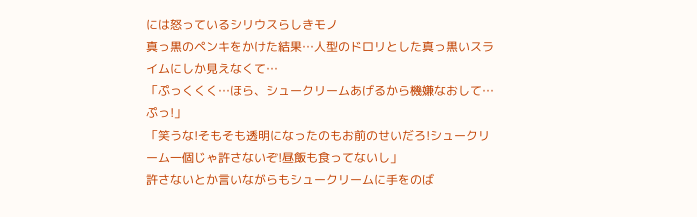には怒っているシリウスらしきモノ
真っ黒のペンキをかけた結果…人型のドロリとした真っ黒いスライムにしか見えなくて…
「ぷっくくく…ほら、シュークリームあげるから機嫌なおして…ぷっ!」
「笑うな!そもそも透明になったのもお前のせいだろ!シュークリーム一個じゃ許さないぞ!昼飯も食ってないし」
許さないとか言いながらもシュークリームに手をのば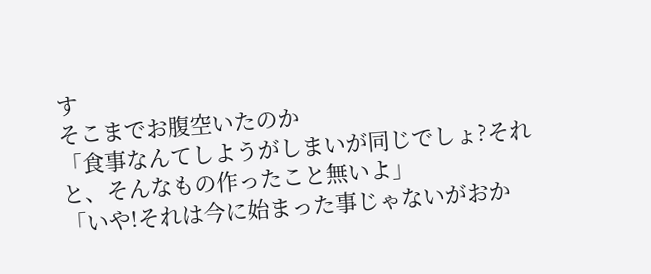す
そこまでお腹空いたのか
「食事なんてしようがしまいが同じでしょ?それと、そんなもの作ったこと無いよ」
「いや!それは今に始まった事じゃないがおか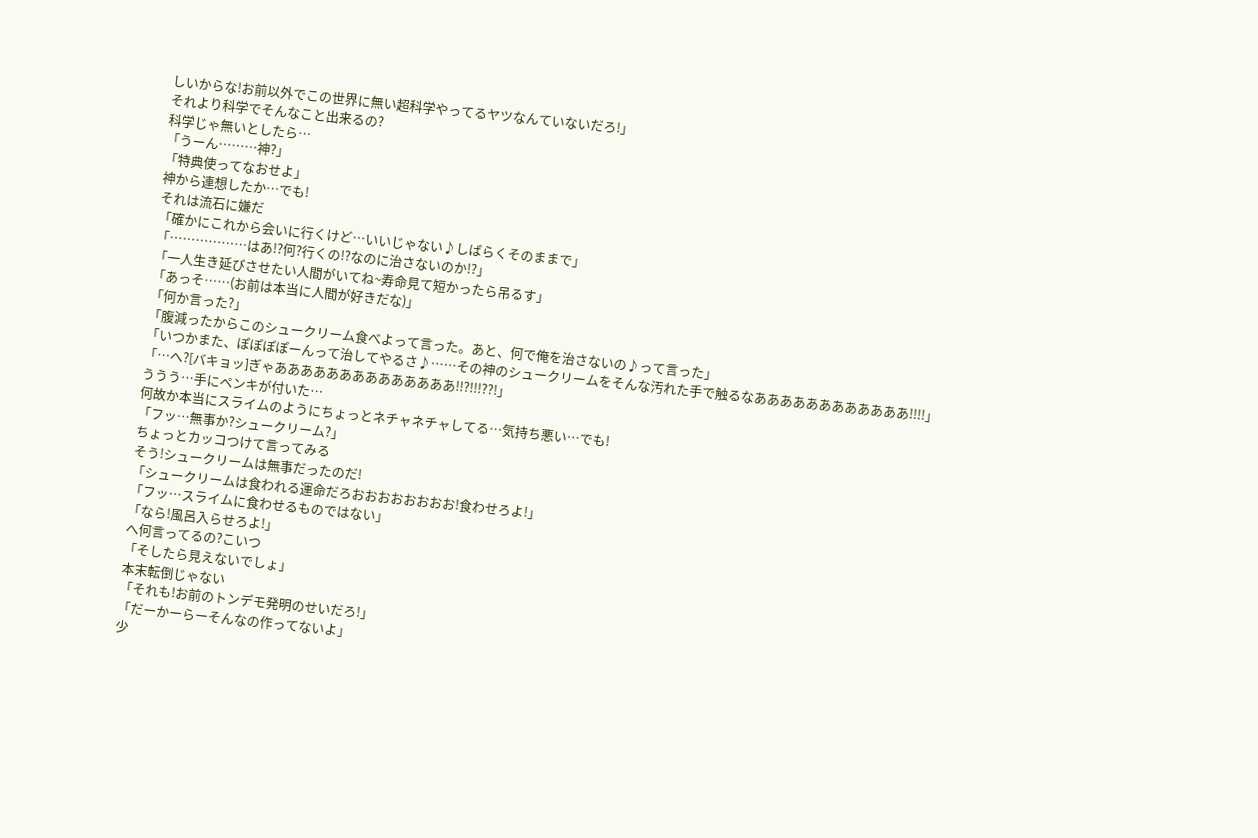しいからな!お前以外でこの世界に無い超科学やってるヤツなんていないだろ!」
それより科学でそんなこと出来るの?
科学じゃ無いとしたら…
「うーん………神?」
「特典使ってなおせよ」
神から連想したか…でも!
それは流石に嫌だ
「確かにこれから会いに行くけど…いいじゃない♪しばらくそのままで」
「………………はあ!?何?行くの!?なのに治さないのか!?」
「一人生き延びさせたい人間がいてね~寿命見て短かったら吊るす」
「あっそ……(お前は本当に人間が好きだな)」
「何か言った?」
「腹減ったからこのシュークリーム食べよって言った。あと、何で俺を治さないの♪って言った」
「いつかまた、ぽぽぽぽーんって治してやるさ♪……その神のシュークリームをそんな汚れた手で触るなああああああああああああ!!!!」
「…へ?[バキョッ]ぎゃああああああああああああああ!!?!!!??!」
ううう…手にペンキが付いた…
何故か本当にスライムのようにちょっとネチャネチャしてる…気持ち悪い…でも!
「フッ…無事か?シュークリーム?」
ちょっとカッコつけて言ってみる
そう!シュークリームは無事だったのだ!
「シュークリームは食われる運命だろおおおおおおおお!食わせろよ!」
「フッ…スライムに食わせるものではない」
「なら!風呂入らせろよ!」
へ何言ってるの?こいつ
「そしたら見えないでしょ」
本末転倒じゃない
「それも!お前のトンデモ発明のせいだろ!」
「だーかーらーそんなの作ってないよ」
少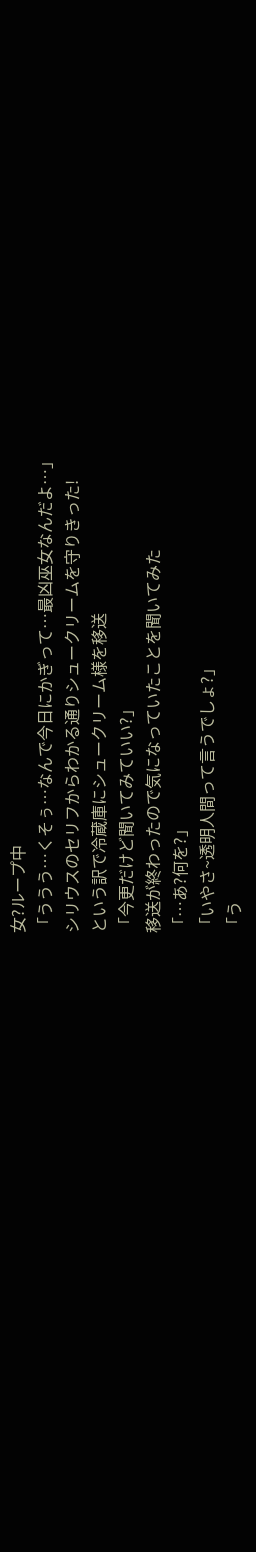女?ループ中
「ううう…くそぅ…なんで今日にかぎって…最凶巫女なんだよ…」
シリウスのセリフからわかる通りシュークリームを守りきった!
という訳で冷蔵庫にシュークリーム様を移送
「今更だけど聞いてみていい?」
移送が終わったので気になっていたことを聞いてみた
「…あ?何を?」
「いやさ~透明人間って言うでしょ?」
「う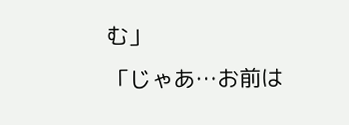む」
「じゃあ…お前は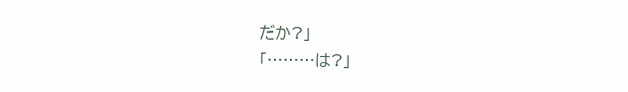だか?」
「………は?」